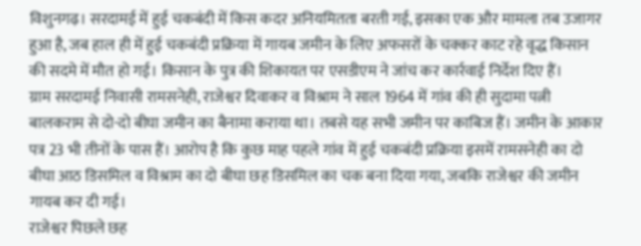विशुनगढ़। सरदामई में हुई चकबंदी में किस कदर अनियमितता बरती गई, इसका एक और मामला तब उजागर हुआ है, जब हाल ही में हुई चकबंदी प्रक्रिया में गायब जमीन के लिए अफसरों के चक्कर काट रहे वृद्ध किसान की सदमे में मौत हो गई। किसान के पुत्र की शिकायत पर एसडीएम ने जांच कर कार्रवाई निर्देश दिए हैं।
ग्राम सरदामई निवासी रामसनेही, राजेश्वर दिवाकर व विश्राम ने साल 1964 में गांव की ही सुदामा पत्नी बालकराम से दो-दो बीघा जमीन का बैनामा कराया था। तबसे यह सभी जमीन पर काबिज हैं। जमीन के आकार पत्र 23 भी तीनों के पास हैं। आरोप है कि कुछ माह पहले गांव में हुई चकबंदी प्रक्रिया इसमें रामसनेही का दो बीघा आठ डिसमिल व विश्राम का दो बीघा छह डिसमिल का चक बना दिया गया, जबकि राजेश्वर की जमीन गायब कर दी गई।
राजेश्वर पिछले छह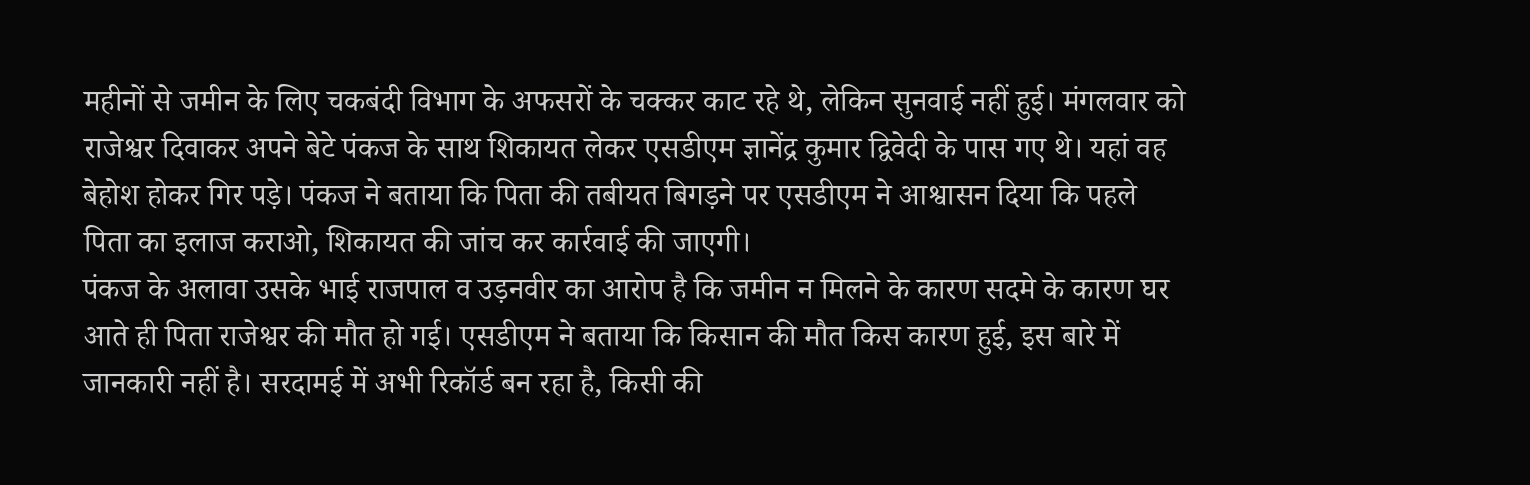महीनों से जमीन के लिए चकबंदी विभाग के अफसरों के चक्कर काट रहे थे, लेकिन सुनवाई नहीं हुई। मंगलवार को राजेश्वर दिवाकर अपने बेटे पंकज के साथ शिकायत लेकर एसडीएम ज्ञानेंद्र कुमार द्विवेदी के पास गए थे। यहां वह बेहोश होकर गिर पड़े। पंकज ने बताया कि पिता की तबीयत बिगड़ने पर एसडीएम ने आश्वासन दिया कि पहले पिता का इलाज कराओ, शिकायत की जांच कर कार्रवाई की जाएगी।
पंकज के अलावा उसके भाई राजपाल व उड़नवीर का आरोप है कि जमीन न मिलने के कारण सदमे के कारण घर आते ही पिता राजेश्वर की मौत हो गई। एसडीएम ने बताया कि किसान की मौत किस कारण हुई, इस बारे में जानकारी नहीं है। सरदामई में अभी रिकॉर्ड बन रहा है, किसी की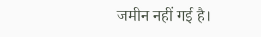जमीन नहीं गई है।